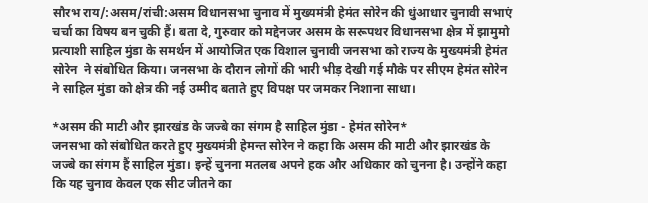सौरभ राय/:असम/रांची:असम विधानसभा चुनाव में मुख्यमंत्री हेमंत सोरेन की धुंआधार चुनावी सभाएं चर्चा का विषय बन चुकी हैं। बता दे, गुरुवार को मद्देनजर असम के सरूपथर विधानसभा क्षेत्र में झामुमो प्रत्याशी साहिल मुंडा के समर्थन में आयोजित एक विशाल चुनावी जनसभा को राज्य के मुख्यमंत्री हेमंत सोरेन  ने संबोधित किया। जनसभा के दौरान लोगों की भारी भीड़ देखी गई मौके पर सीएम हेमंत सोरेन  ने साहिल मुंडा को क्षेत्र की नई उम्मीद बताते हुए विपक्ष पर जमकर निशाना साधा।

*असम की माटी और झारखंड के जज्बे का संगम है साहिल मुंडा - हेमंत सोरेन*
जनसभा को संबोधित करते हुए मुख्यमंत्री हेमन्त सोरेन ने कहा कि असम की माटी और झारखंड के जज्बे का संगम हैं साहिल मुंडा। इन्हें चुनना मतलब अपने हक और अधिकार को चुनना है। उन्होंने कहा कि यह चुनाव केवल एक सीट जीतने का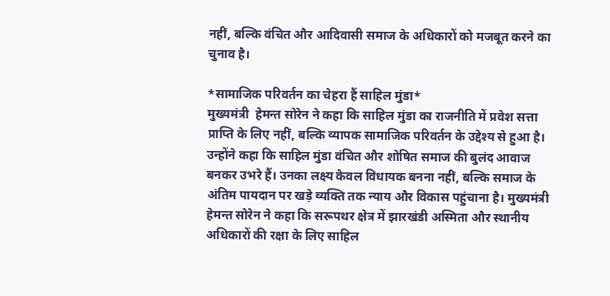नहीं, बल्कि वंचित और आदिवासी समाज के अधिकारों को मजबूत करने का चुनाव है।

*सामाजिक परिवर्तन का चेहरा हैं साहिल मुंडा*
मुख्यमंत्री  हेमन्त सोरेन ने कहा कि साहिल मुंडा का राजनीति में प्रवेश सत्ता प्राप्ति के लिए नहीं, बल्कि व्यापक सामाजिक परिवर्तन के उद्देश्य से हुआ है। उन्होंने कहा कि साहिल मुंडा वंचित और शोषित समाज की बुलंद आवाज बनकर उभरे हैं। उनका लक्ष्य केवल विधायक बनना नहीं, बल्कि समाज के अंतिम पायदान पर खड़े व्यक्ति तक न्याय और विकास पहुंचाना है। मुख्यमंत्री हेमन्त सोरेन ने कहा कि सरूपथर क्षेत्र में झारखंडी अस्मिता और स्थानीय अधिकारों की रक्षा के लिए साहिल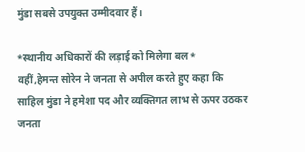मुंडा सबसे उपयुक्त उम्मीदवार हैं।

*स्थानीय अधिकारों की लड़ाई को मिलेगा बल*
वहीं,हेमन्त सोरेन ने जनता से अपील करते हुए कहा कि साहिल मुंडा ने हमेशा पद और व्यक्तिगत लाभ से ऊपर उठकर जनता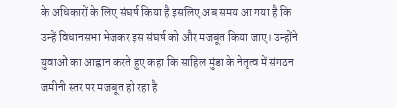के अधिकारों के लिए संघर्ष किया है इसलिए अब समय आ गया है कि उन्हें विधानसभा भेजकर इस संघर्ष को और मजबूत किया जाए। उन्होंने युवाओं का आह्वान करते हुए कहा कि साहिल मुंडा के नेतृत्व में संगठन जमीनी स्तर पर मजबूत हो रहा है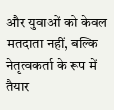और युवाओं को केवल मतदाता नहीं, बल्कि नेतृत्वकर्ता के रूप में तैयार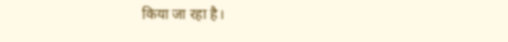किया जा रहा है।